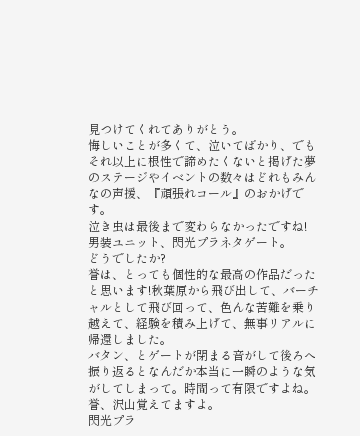見つけてくれてありがとう。
悔しいことが多くて、泣いてばかり、でもそれ以上に根性で諦めたくないと掲げた夢のステージやイベントの数々はどれもみんなの声援、『頑張れコール』のおかげです。
泣き虫は最後まで変わらなかったですね!
男装ユニット、閃光プラネタゲート。
どうでしたか?
誉は、とっても個性的な最高の作品だったと思います!秋葉原から飛び出して、バーチャルとして飛び回って、色んな苦難を乗り越えて、経験を積み上げて、無事リアルに帰還しました。
バタン、とゲートが閉まる音がして後ろへ振り返るとなんだか本当に一瞬のような気がしてしまって。時間って有限ですよね。
誉、沢山覚えてますよ。
閃光プラ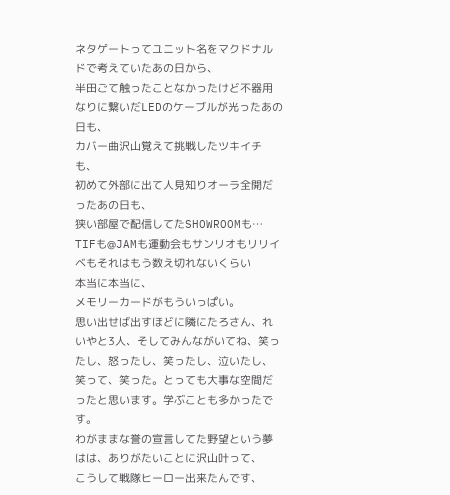ネタゲートってユニット名をマクドナルドで考えていたあの日から、
半田ごて触ったことなかったけど不器用なりに繋いだLEDのケーブルが光ったあの日も、
カバー曲沢山覚えて挑戦したツキイチも、
初めて外部に出て人見知りオーラ全開だったあの日も、
狭い部屋で配信してたSHOWROOMも…
TIFも@JAMも運動会もサンリオもリリイベもそれはもう数え切れないくらい
本当に本当に、
メモリーカードがもういっぱい。
思い出せば出すほどに隣にたろさん、れいやと3人、そしてみんながいてね、笑ったし、怒ったし、笑ったし、泣いたし、笑って、笑った。とっても大事な空間だったと思います。学ぶことも多かったです。
わがままな誉の宣言してた野望という夢はは、ありがたいことに沢山叶って、
こうして戦隊ヒーロー出来たんです、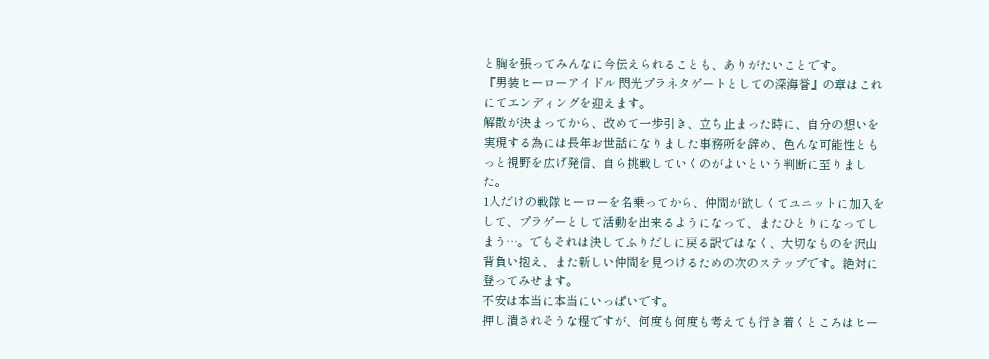と胸を張ってみんなに今伝えられることも、ありがたいことです。
『男装ヒーローアイドル 閃光プラネタゲートとしての深海誉』の章はこれにてエンディングを迎えます。
解散が決まってから、改めて一歩引き、立ち止まった時に、自分の想いを実現する為には長年お世話になりました事務所を辞め、色んな可能性ともっと視野を広げ発信、自ら挑戦していくのがよいという判断に至りました。
1人だけの戦隊ヒーローを名乗ってから、仲間が欲しくてユニットに加入をして、プラゲーとして活動を出来るようになって、またひとりになってしまう…。でもそれは決してふりだしに戻る訳ではなく、大切なものを沢山背負い抱え、また新しい仲間を見つけるための次のステップです。絶対に登ってみせます。
不安は本当に本当にいっぱいです。
押し潰されそうな程ですが、何度も何度も考えても行き着くところはヒー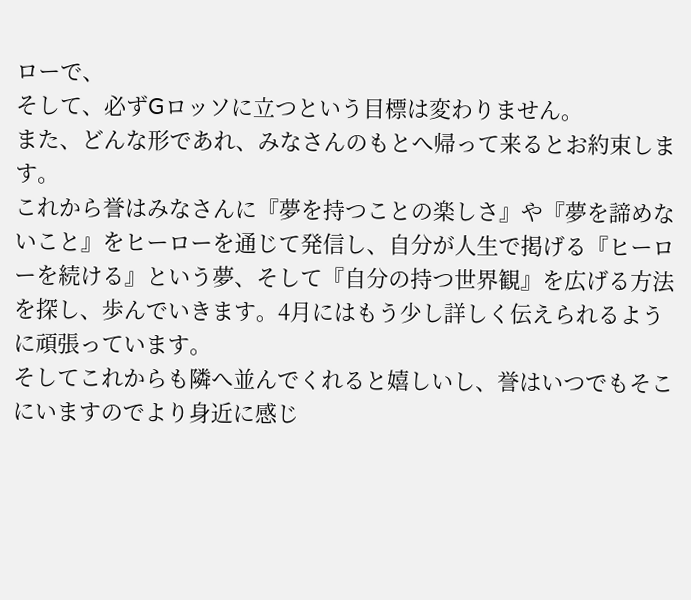ローで、
そして、必ずGロッソに立つという目標は変わりません。
また、どんな形であれ、みなさんのもとへ帰って来るとお約束します。
これから誉はみなさんに『夢を持つことの楽しさ』や『夢を諦めないこと』をヒーローを通じて発信し、自分が人生で掲げる『ヒーローを続ける』という夢、そして『自分の持つ世界観』を広げる方法を探し、歩んでいきます。4月にはもう少し詳しく伝えられるように頑張っています。
そしてこれからも隣へ並んでくれると嬉しいし、誉はいつでもそこにいますのでより身近に感じ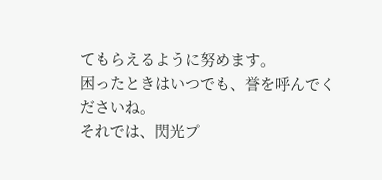てもらえるように努めます。
困ったときはいつでも、誉を呼んでくださいね。
それでは、閃光プ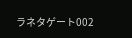ラネタゲート002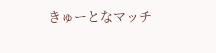きゅーとなマッチ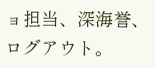ョ担当、深海誉、ログアウト。